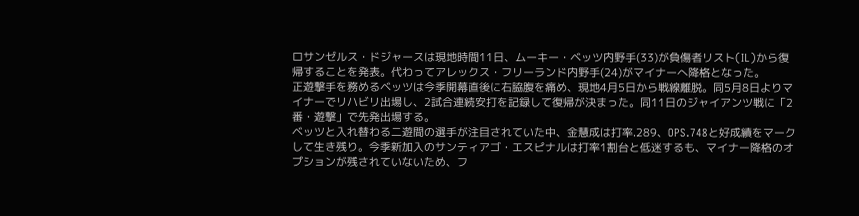ロサンゼルス・ドジャースは現地時間11日、ムーキー・ベッツ内野手(33)が負傷者リスト(IL)から復帰することを発表。代わってアレックス・フリーランド内野手(24)がマイナーへ降格となった。
正遊撃手を務めるベッツは今季開幕直後に右脇腹を痛め、現地4月5日から戦線離脱。同5月8日よりマイナーでリハビリ出場し、2試合連続安打を記録して復帰が決まった。同11日のジャイアンツ戦に「2番・遊撃」で先発出場する。
ベッツと入れ替わる二遊間の選手が注目されていた中、金慧成は打率.289、OPS.748と好成績をマークして生き残り。今季新加入のサンティアゴ・エスピナルは打率1割台と低迷するも、マイナー降格のオプションが残されていないため、フ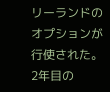リーランドのオプションが行使された。2年目の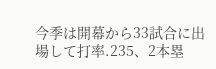今季は開幕から33試合に出場して打率.235、2本塁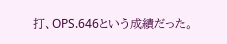打、OPS.646という成績だった。